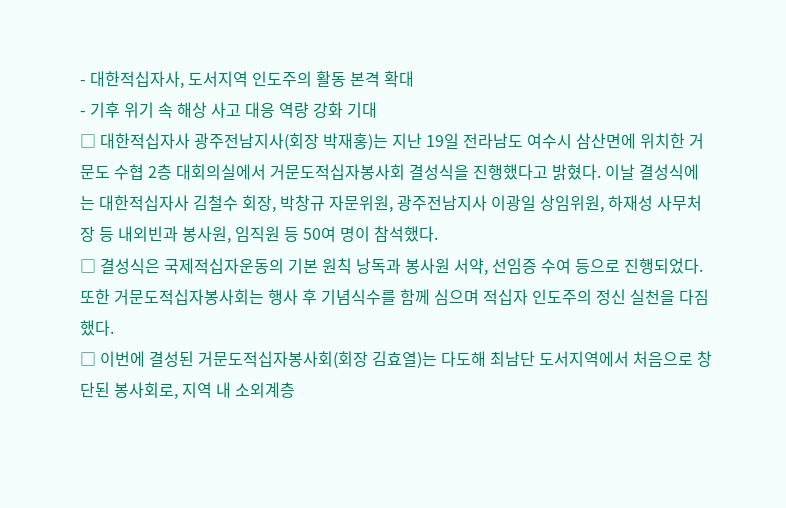- 대한적십자사, 도서지역 인도주의 활동 본격 확대
- 기후 위기 속 해상 사고 대응 역량 강화 기대
□ 대한적십자사 광주전남지사(회장 박재홍)는 지난 19일 전라남도 여수시 삼산면에 위치한 거문도 수협 2층 대회의실에서 거문도적십자봉사회 결성식을 진행했다고 밝혔다. 이날 결성식에는 대한적십자사 김철수 회장, 박창규 자문위원, 광주전남지사 이광일 상임위원, 하재성 사무처장 등 내외빈과 봉사원, 임직원 등 50여 명이 참석했다.
□ 결성식은 국제적십자운동의 기본 원칙 낭독과 봉사원 서약, 선임증 수여 등으로 진행되었다. 또한 거문도적십자봉사회는 행사 후 기념식수를 함께 심으며 적십자 인도주의 정신 실천을 다짐했다.
□ 이번에 결성된 거문도적십자봉사회(회장 김효열)는 다도해 최남단 도서지역에서 처음으로 창단된 봉사회로, 지역 내 소외계층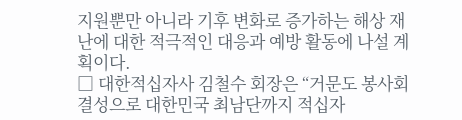지원뿐만 아니라 기후 변화로 증가하는 해상 재난에 대한 적극적인 대응과 예방 활동에 나설 계획이다.
□ 대한적십자사 김철수 회장은 “거문도 봉사회 결성으로 대한민국 최남단까지 적십자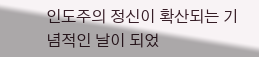인도주의 정신이 확산되는 기념적인 날이 되었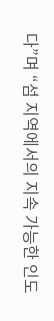다”며 “섬 지역에서의 지속 가능한 인도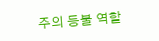주의 등불 역할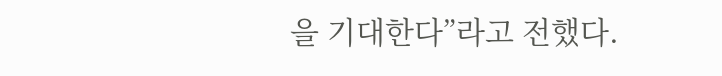을 기대한다”라고 전했다.